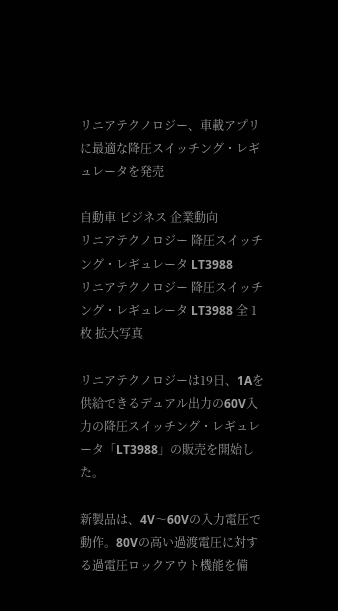リニアテクノロジー、車載アプリに最適な降圧スイッチング・レギュレータを発売

自動車 ビジネス 企業動向
リニアテクノロジー 降圧スイッチング・レギュレータ LT3988
リニアテクノロジー 降圧スイッチング・レギュレータ LT3988 全 1 枚 拡大写真

リニアテクノロジーは19日、1Aを供給できるデュアル出力の60V入力の降圧スイッチング・レギュレータ「LT3988」の販売を開始した。

新製品は、4V〜60Vの入力電圧で動作。80Vの高い過渡電圧に対する過電圧ロックアウト機能を備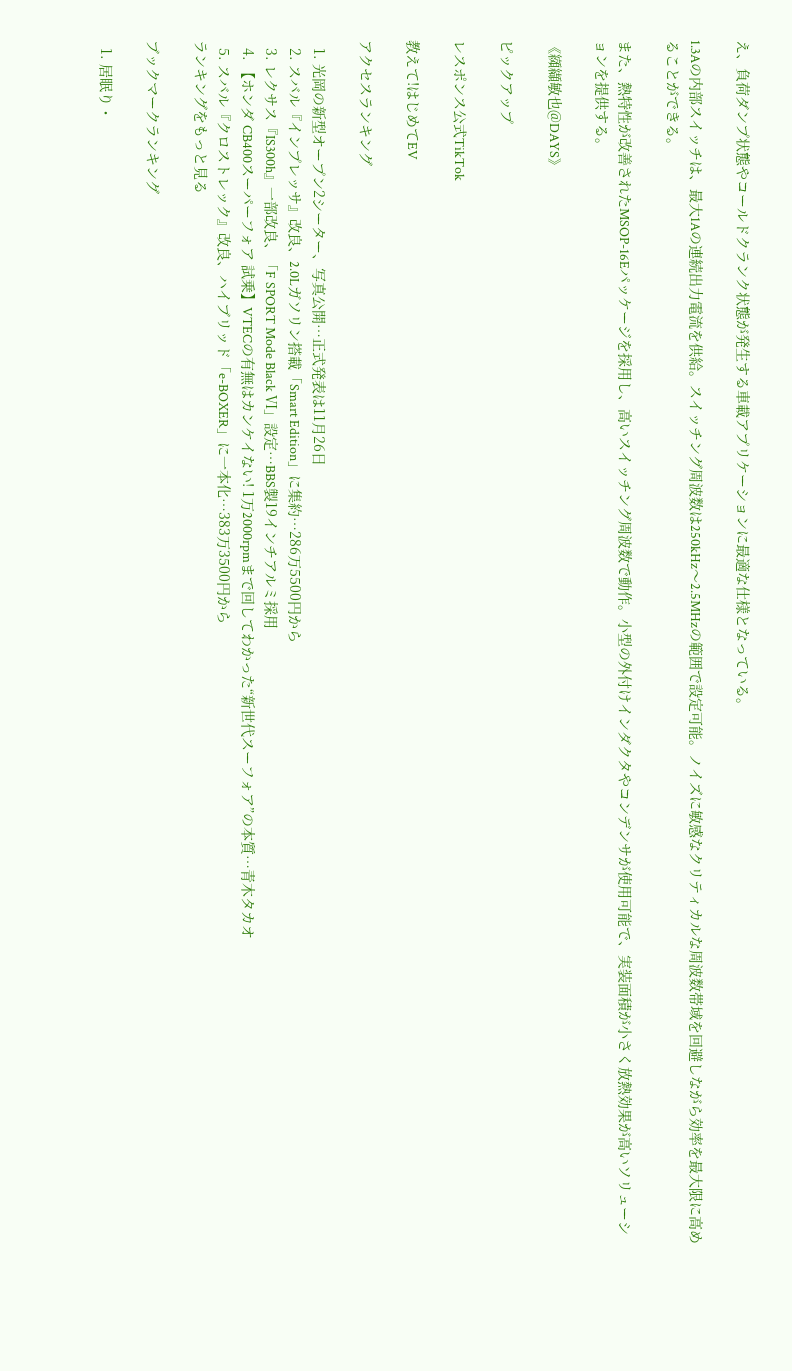え、負荷ダンプ状態やコールドクランク状態が発生する車載アプリケーションに最適な仕様となっている。

1.3Aの内部スイッチは、最大1Aの連続出力電流を供給。スイッチング周波数は250kHz〜2.5MHzの範囲で設定可能。ノイズに敏感なクリティカルな周波数帯域を回避しながら効率を最大限に高めることができる。

また、熱特性が改善されたMSOP-16Eパッケージを採用し、高いスイッチング周波数で動作。小型の外付けインダクタやコンデンサが使用可能で、実装面積が小さく放熱効果が高いソリューションを提供する。

《纐纈敏也@DAYS》

ピックアップ

レスポンス公式TikTok

教えて!はじめてEV

アクセスランキング

  1. 光岡の新型オープン2シーター、写真公開…正式発表は11月26日
  2. スバル『インプレッサ』改良、2.0Lガソリン搭載「Smart Edition」に集約…286万5500円から
  3. レクサス『IS300h』一部改良、「F SPORT Mode Black Ⅵ」設定…BBS製19インチアルミ採用
  4. 【ホンダ CB400スーパーフォア 試乗】VTECの有無はカンケイない! 1万2000rpmまで回してわかった“新世代スーフォア”の本質…青木タカオ
  5. スバル『クロストレック』改良、ハイブリッド「e-BOXER」に一本化…383万3500円から
ランキングをもっと見る

ブックマークランキング

  1. 居眠り・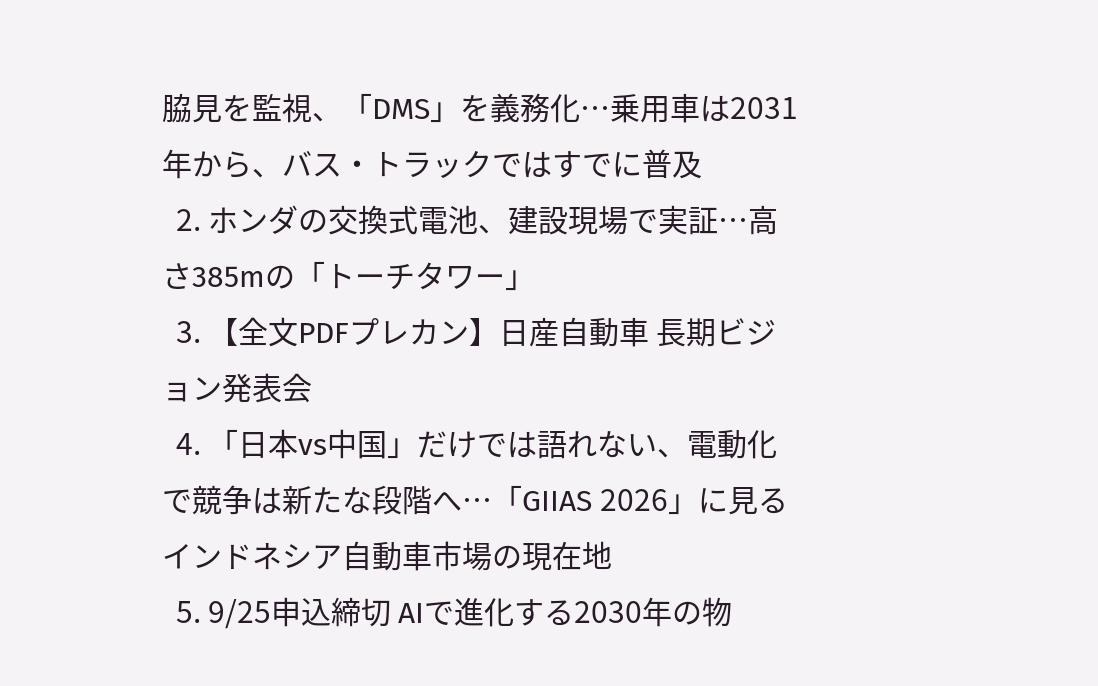脇見を監視、「DMS」を義務化…乗用車は2031年から、バス・トラックではすでに普及
  2. ホンダの交換式電池、建設現場で実証…高さ385mの「トーチタワー」
  3. 【全文PDFプレカン】日産自動車 長期ビジョン発表会
  4. 「日本vs中国」だけでは語れない、電動化で競争は新たな段階へ…「GIIAS 2026」に見るインドネシア自動車市場の現在地
  5. 9/25申込締切 AIで進化する2030年の物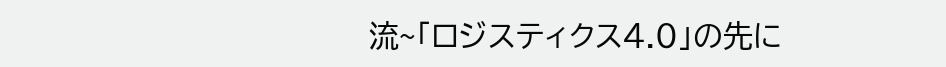流~「ロジスティクス4.0」の先に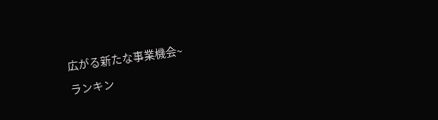広がる新たな事業機会~
ランキン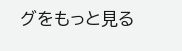グをもっと見る